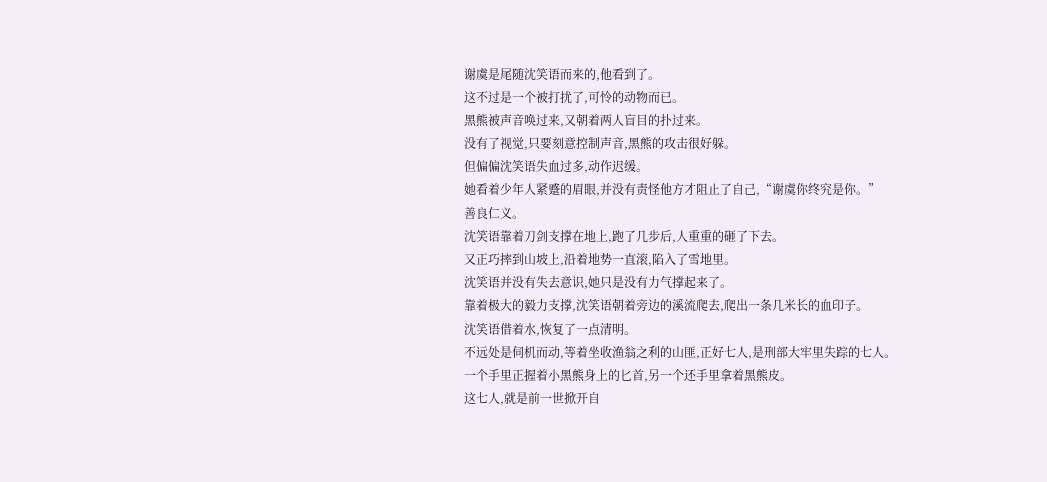谢虞是尾随沈笑语而来的,他看到了。
这不过是一个被打扰了,可怜的动物而已。
黑熊被声音唤过来,又朝着两人盲目的扑过来。
没有了视觉,只要刻意控制声音,黑熊的攻击很好躲。
但偏偏沈笑语失血过多,动作迟缓。
她看着少年人紧蹙的眉眼,并没有责怪他方才阻止了自己,“谢虞你终究是你。”
善良仁义。
沈笑语靠着刀剑支撑在地上,跑了几步后,人重重的砸了下去。
又正巧摔到山坡上,沿着地势一直滚,陷入了雪地里。
沈笑语并没有失去意识,她只是没有力气撑起来了。
靠着极大的毅力支撑,沈笑语朝着旁边的溪流爬去,爬出一条几米长的血印子。
沈笑语借着水,恢复了一点清明。
不远处是伺机而动,等着坐收渔翁之利的山匪,正好七人,是刑部大牢里失踪的七人。
一个手里正握着小黑熊身上的匕首,另一个还手里拿着黑熊皮。
这七人,就是前一世掀开自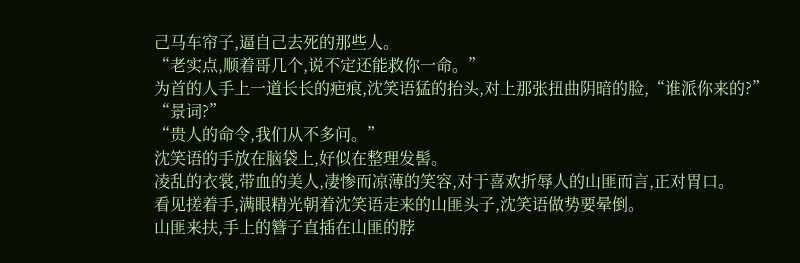己马车帘子,逼自己去死的那些人。
“老实点,顺着哥几个,说不定还能救你一命。”
为首的人手上一道长长的疤痕,沈笑语猛的抬头,对上那张扭曲阴暗的脸,“谁派你来的?”
“景词?”
“贵人的命令,我们从不多问。”
沈笑语的手放在脑袋上,好似在整理发髻。
凌乱的衣裳,带血的美人,凄惨而凉薄的笑容,对于喜欢折辱人的山匪而言,正对胃口。
看见搓着手,满眼精光朝着沈笑语走来的山匪头子,沈笑语做势要晕倒。
山匪来扶,手上的簪子直插在山匪的脖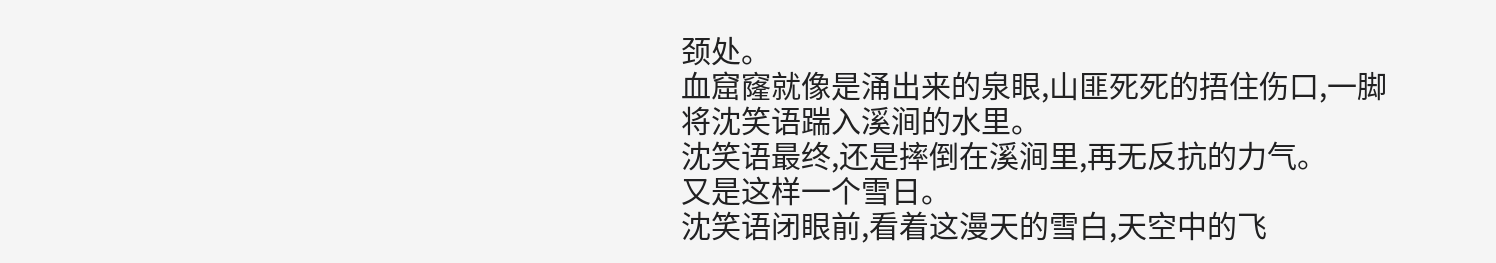颈处。
血窟窿就像是涌出来的泉眼,山匪死死的捂住伤口,一脚将沈笑语踹入溪涧的水里。
沈笑语最终,还是摔倒在溪涧里,再无反抗的力气。
又是这样一个雪日。
沈笑语闭眼前,看着这漫天的雪白,天空中的飞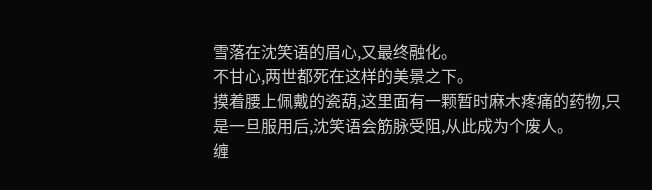雪落在沈笑语的眉心,又最终融化。
不甘心,两世都死在这样的美景之下。
摸着腰上佩戴的瓷葫,这里面有一颗暂时麻木疼痛的药物,只是一旦服用后,沈笑语会筋脉受阻,从此成为个废人。
缠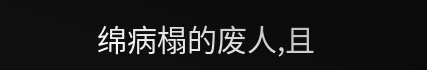绵病榻的废人,且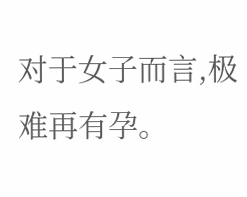对于女子而言,极难再有孕。